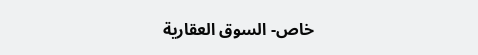خاص- السوق العقارية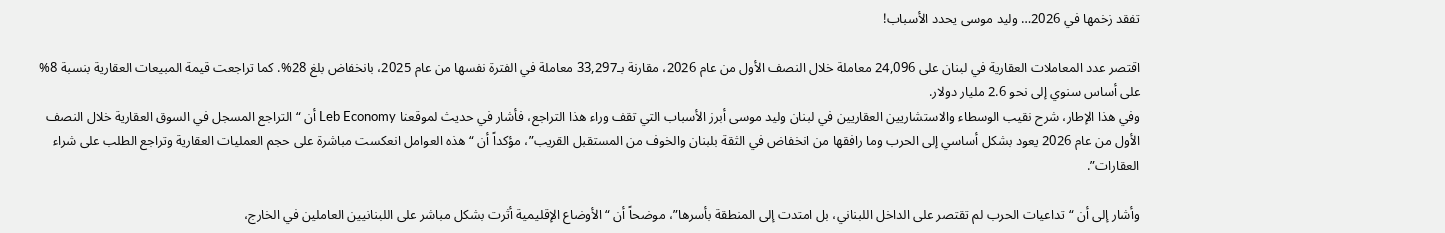تفقد زخمها في 2026… وليد موسى يحدد الأسباب!

اقتصر عدد المعاملات العقارية في لبنان على 24,096 معاملة خلال النصف الأول من عام 2026، مقارنة بـ33,297 معاملة في الفترة نفسها من عام 2025، بانخفاض بلغ 28%. كما تراجعت قيمة المبيعات العقارية بنسبة 8% على أساس سنوي إلى نحو 2.6 مليار دولار.
وفي هذا الإطار، شرح نقيب الوسطاء والاستشاريين العقاريين في لبنان وليد موسى أبرز الأسباب التي تقف وراء هذا التراجع، فأشار في حديث لموقعنا Leb Economy أن “التراجع المسجل في السوق العقارية خلال النصف الأول من عام 2026 يعود بشكل أساسي إلى الحرب وما رافقها من انخفاض في الثقة بلبنان والخوف من المستقبل القريب”، مؤكداً أن “هذه العوامل انعكست مباشرة على حجم العمليات العقارية وتراجع الطلب على شراء العقارات”.

وأشار إلى أن “تداعيات الحرب لم تقتصر على الداخل اللبناني، بل امتدت إلى المنطقة بأسرها”، موضحاً أن “الأوضاع الإقليمية أثرت بشكل مباشر على اللبنانيين العاملين في الخارج،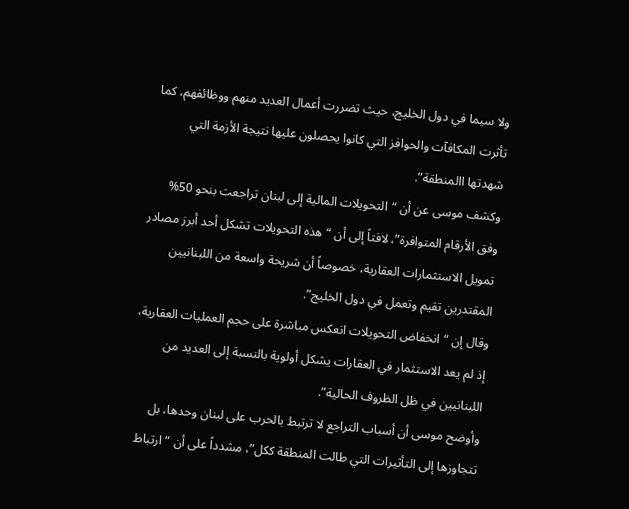ولا سيما في دول الخليج، حيث تضررت أعمال العديد منهم ووظائفهم، كما تأثرت المكافآت والحوافز التي كانوا يحصلون عليها نتيجة الأزمة التي شهدتها االمنطقة”.
وكشف موسى عن أن “التحويلات المالية إلى لبنان تراجعت بنحو 50% وفق الأرقام المتوافرة”، لافتاً إلى أن “هذه التحويلات تشكل أحد أبرز مصادر تمويل الاستثمارات العقارية، خصوصاً أن شريحة واسعة من اللبنانيين المقتدرين تقيم وتعمل في دول الخليج”.
وقال إن “انخفاض التحويلات انعكس مباشرة على حجم العمليات العقارية، إذ لم يعد الاستثمار في العقارات يشكل أولوية بالنسبة إلى العديد من اللبنانيين في ظل الظروف الحالية”.
وأوضح موسى أن أسباب التراجع لا ترتبط بالحرب على لبنان وحدها، بل تتجاوزها إلى التأثيرات التي طالت المنطقة ككل”، مشدداً على أن “ارتباط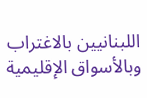اللبنانيين بالاغتراب وبالأسواق الإقليمية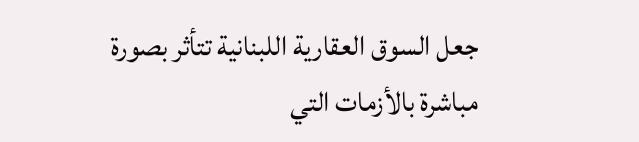جعل السوق العقارية اللبنانية تتأثر بصورة مباشرة بالأزمات التي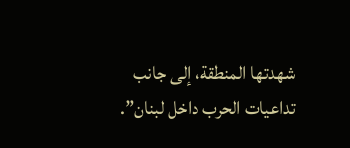شهدتها المنطقة، إلى جانب تداعيات الحرب داخل لبنان”.